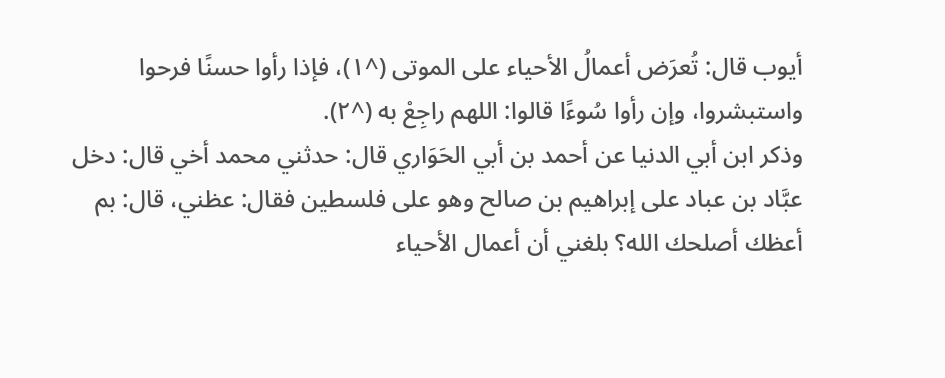أيوب قال: تُعرَض أعمالُ الأحياء على الموتى (^١)، فإذا رأوا حسنًا فرحوا واستبشروا، وإن رأوا سُوءًا قالوا: اللهم راجِعْ به (^٢).
وذكر ابن أبي الدنيا عن أحمد بن أبي الحَوَاري قال: حدثني محمد أخي قال: دخل عبَّاد بن عباد على إبراهيم بن صالح وهو على فلسطين فقال: عظني، قال: بم أعظك أصلحك الله؟ بلغني أن أعمال الأحياء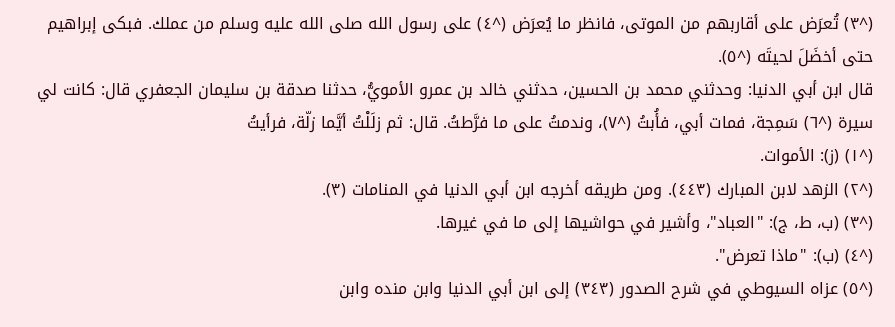(^٣) تُعرَض على أقاربهم من الموتى، فانظر ما يُعرَض (^٤) على رسول الله صلى الله عليه وسلم من عملك. فبكى إبراهيم حتى أخضَلَ لحيتَه (^٥).
قال ابن أبي الدنيا: وحدثني محمد بن الحسين، حدثني خالد بن عمرو الأمويُّ، حدثنا صدقة بن سليمان الجعفري قال: كانت لي سيرة (^٦) سَمِجة، فمات أبي، فأُبتُ (^٧)، وندمتُ على ما فرَّطتُ. قال: ثم زلَلْتُ أيَّما زلّة، فرأيتُ
(^١) (ز): الأموات.
(^٢) الزهد لابن المبارك (٤٤٣). ومن طريقه أخرجه ابن أبي الدنيا في المنامات (٣).
(^٣) (ب، ط، ج): "العباد"، وأشير في حواشيها إلى ما في غيرها.
(^٤) (ب): "ماذا تعرض".
(^٥) عزاه السيوطي في شرح الصدور (٣٤٣) إلى ابن أبي الدنيا وابن منده وابن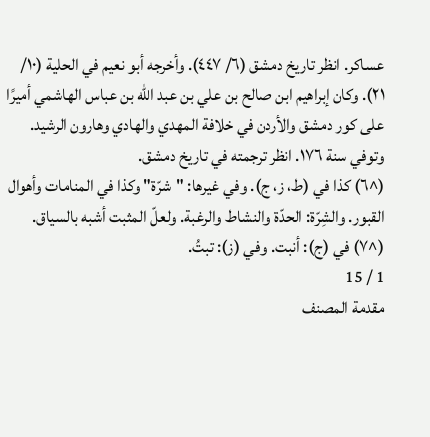عساكر. انظر تاريخ دمشق (٦/ ٤٤٧). وأخرجه أبو نعيم في الحلية (١٠/ ٢١). وكان إبراهيم ابن صالح بن علي بن عبد الله بن عباس الهاشمي أميرًا على كور دمشق والأردن في خلافة المهدي والهادي وهارون الرشيد. وتوفي سنة ١٧٦. انظر ترجمته في تاريخ دمشق.
(^٦) كذا في (ط، ز، ج). وفي غيرها: "شرّة" وكذا في المنامات وأهوال القبور. والشِرّة: الحدّة والنشاط والرغبة. ولعلّ المثبت أشبه بالسياق.
(^٧) في (ج): أنبت. وفي (ز): تبتُ.
1 / 15
مقدمة المصنف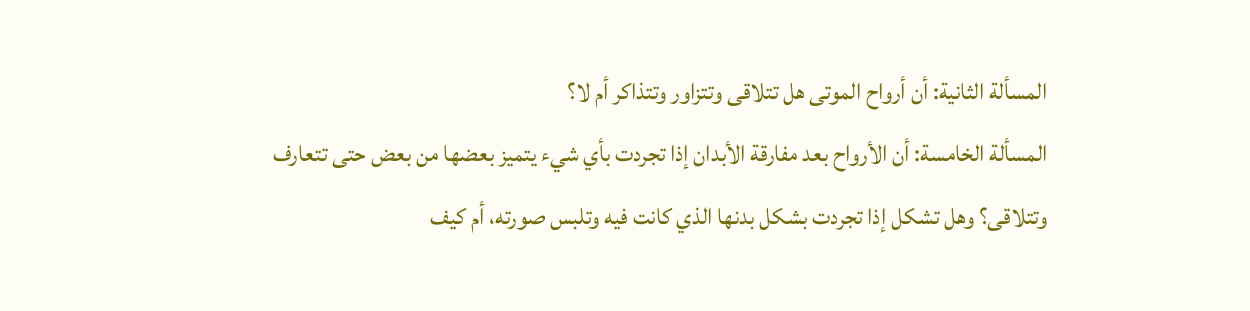المسألة الثانية: أن أرواح الموتى هل تتلاقى وتتزاور وتتذاكر أم لا؟
المسألة الخامسة: أن الأرواح بعد مفارقة الأبدان إذا تجردت بأي شيء يتميز بعضها من بعض حتى تتعارف وتتلاقى؟ وهل تشكل إذا تجردت بشكل بدنها الذي كانت فيه وتلبس صورته، أم كيف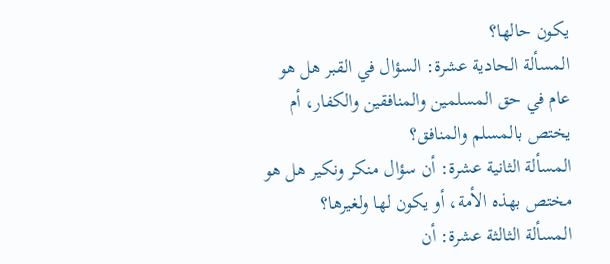يكون حالها؟
المسألة الحادية عشرة: السؤال في القبر هل هو عام في حق المسلمين والمنافقين والكفار، أم يختص بالمسلم والمنافق؟
المسألة الثانية عشرة: أن سؤال منكر ونكير هل هو مختص بهذه الأمة، أو يكون لها ولغيرها؟
المسألة الثالثة عشرة: أن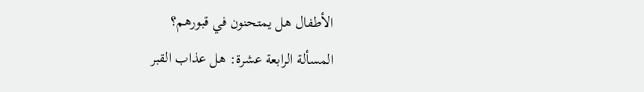الأطفال هل يمتحنون في قبورهم؟
المسألة الرابعة عشرة: هل عذاب القبر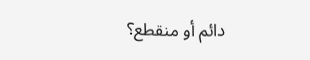دائم أو منقطع؟